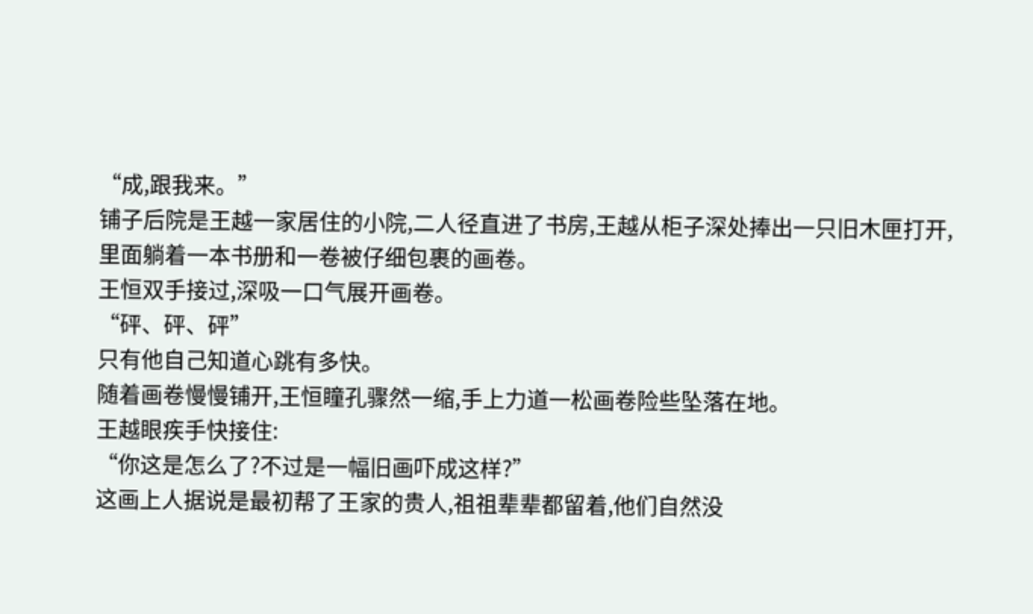“成,跟我来。”
铺子后院是王越一家居住的小院,二人径直进了书房,王越从柜子深处捧出一只旧木匣打开,里面躺着一本书册和一卷被仔细包裹的画卷。
王恒双手接过,深吸一口气展开画卷。
“砰、砰、砰”
只有他自己知道心跳有多快。
随着画卷慢慢铺开,王恒瞳孔骤然一缩,手上力道一松画卷险些坠落在地。
王越眼疾手快接住:
“你这是怎么了?不过是一幅旧画吓成这样?”
这画上人据说是最初帮了王家的贵人,祖祖辈辈都留着,他们自然没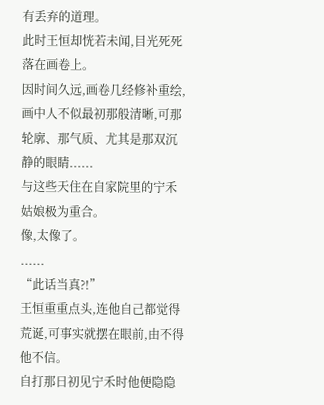有丢弃的道理。
此时王恒却恍若未闻,目光死死落在画卷上。
因时间久远,画卷几经修补重绘,画中人不似最初那般清晰,可那轮廓、那气质、尤其是那双沉静的眼睛......
与这些天住在自家院里的宁禾姑娘极为重合。
像,太像了。
......
“此话当真?!”
王恒重重点头,连他自己都觉得荒诞,可事实就摆在眼前,由不得他不信。
自打那日初见宁禾时他便隐隐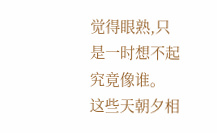觉得眼熟,只是一时想不起究竟像谁。
这些天朝夕相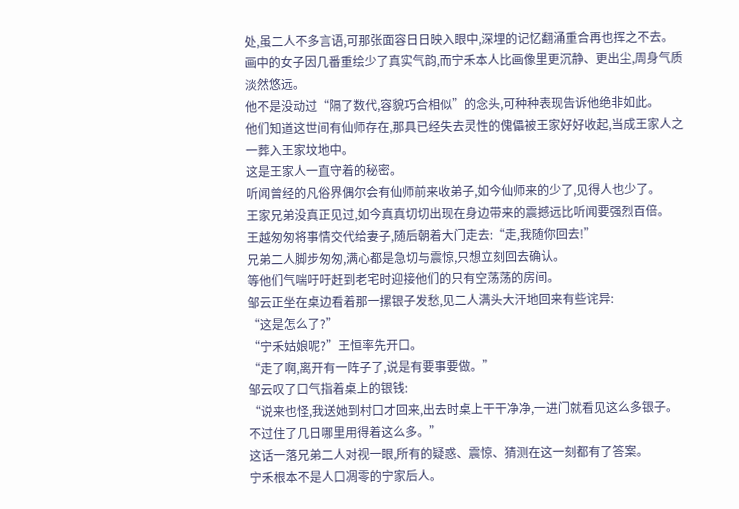处,虽二人不多言语,可那张面容日日映入眼中,深埋的记忆翻涌重合再也挥之不去。
画中的女子因几番重绘少了真实气韵,而宁禾本人比画像里更沉静、更出尘,周身气质淡然悠远。
他不是没动过“隔了数代,容貌巧合相似”的念头,可种种表现告诉他绝非如此。
他们知道这世间有仙师存在,那具已经失去灵性的傀儡被王家好好收起,当成王家人之一葬入王家坟地中。
这是王家人一直守着的秘密。
听闻曾经的凡俗界偶尔会有仙师前来收弟子,如今仙师来的少了,见得人也少了。
王家兄弟没真正见过,如今真真切切出现在身边带来的震撼远比听闻要强烈百倍。
王越匆匆将事情交代给妻子,随后朝着大门走去:“走,我随你回去!”
兄弟二人脚步匆匆,满心都是急切与震惊,只想立刻回去确认。
等他们气喘吁吁赶到老宅时迎接他们的只有空荡荡的房间。
邹云正坐在桌边看着那一摞银子发愁,见二人满头大汗地回来有些诧异:
“这是怎么了?”
“宁禾姑娘呢?”王恒率先开口。
“走了啊,离开有一阵子了,说是有要事要做。”
邹云叹了口气指着桌上的银钱:
“说来也怪,我送她到村口才回来,出去时桌上干干净净,一进门就看见这么多银子。
不过住了几日哪里用得着这么多。”
这话一落兄弟二人对视一眼,所有的疑惑、震惊、猜测在这一刻都有了答案。
宁禾根本不是人口凋零的宁家后人。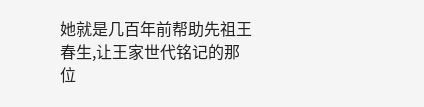她就是几百年前帮助先祖王春生,让王家世代铭记的那位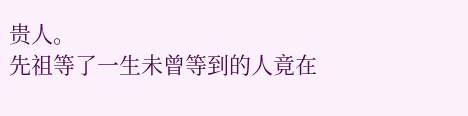贵人。
先祖等了一生未曾等到的人竟在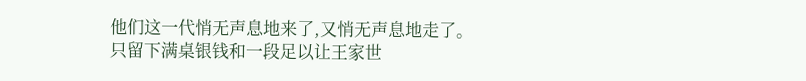他们这一代悄无声息地来了,又悄无声息地走了。
只留下满桌银钱和一段足以让王家世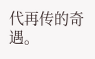代再传的奇遇。